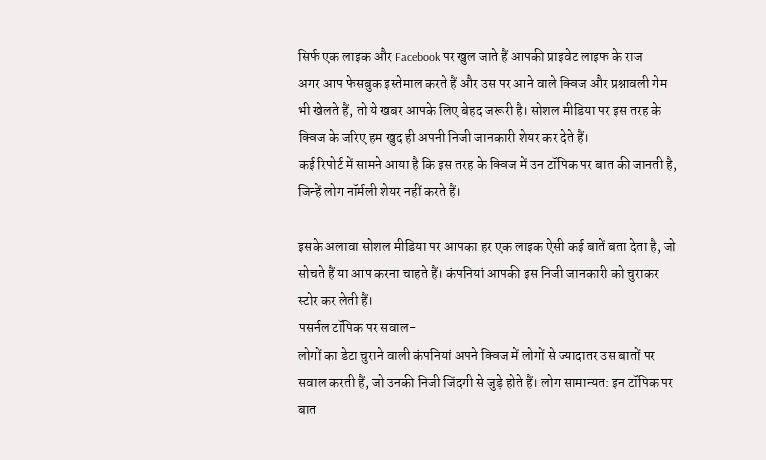सिर्फ एक लाइक और Facebook पर खुल जाते हैं आपकी प्राइवेट लाइफ के राज
अगर आप फेसबुक इस्तेमाल करते हैं और उस पर आने वाले क्विज और प्रश्नावली गेम भी खेलते हैं, तो ये खबर आपके लिए बेहद जरूरी है। सोशल मीडिया पर इस तरह के क्विज के जरिए हम खुद ही अपनी निजी जानकारी शेयर कर देते हैं।
कई रिपोर्ट में सामने आया है कि इस तरह के क्विज में उन टॉपिक पर बात की जानती है, जिन्हें लोग नॉर्मली शेयर नहीं करते हैं।

इसके अलावा सोशल मीडिया पर आपका हर एक लाइक ऐसी कई बातें बता देता है, जो सोचते हैं या आप करना चाहते हैं। कंपनियां आपकी इस निजी जानकारी को चुराकर स्टोर कर लेती हैं।
पसर्नल टॉपिक पर सवाल-
लोगों का डेटा चुराने वाली कंपनियां अपने क्विज में लोगों से ज्यादातर उस बातों पर सवाल करती हैं, जो उनकी निजी जिंदगी से जुड़े होते हैं। लोग सामान्यत: इन टॉपिक पर बात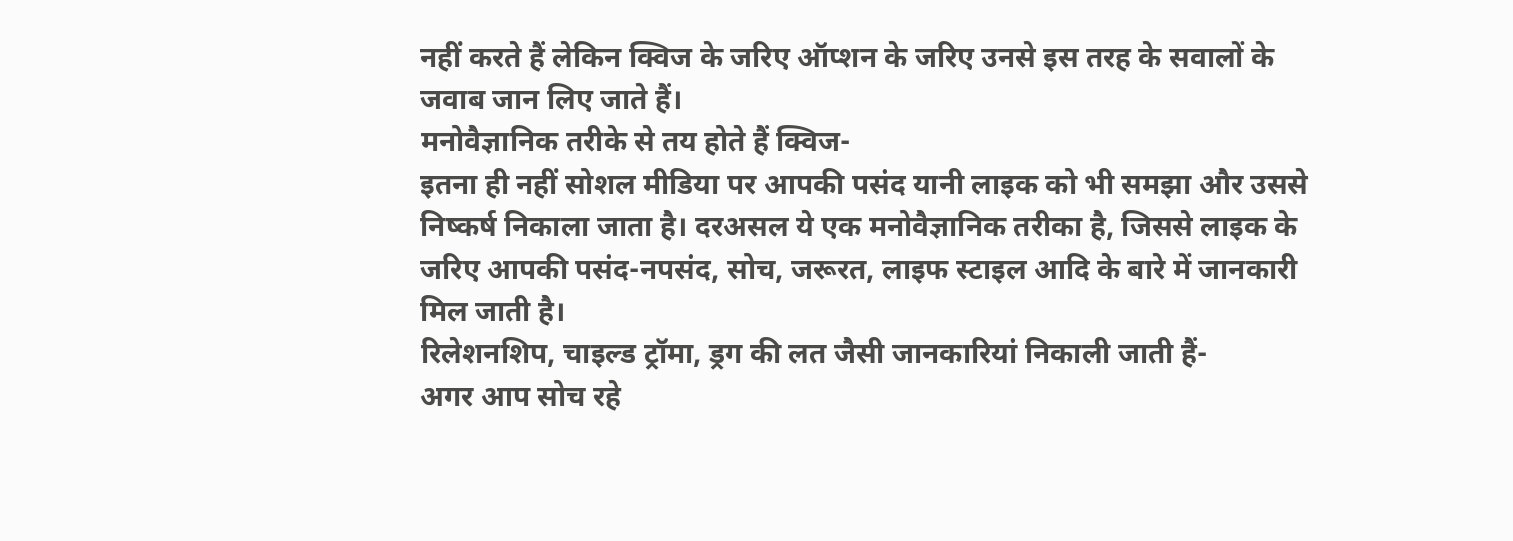नहीं करते हैं लेकिन क्विज के जरिए ऑप्शन के जरिए उनसे इस तरह के सवालों के जवाब जान लिए जाते हैं।
मनोवैज्ञानिक तरीके से तय होते हैं क्विज-
इतना ही नहीं सोशल मीडिया पर आपकी पसंद यानी लाइक को भी समझा और उससे निष्कर्ष निकाला जाता है। दरअसल ये एक मनोवैज्ञानिक तरीका है, जिससे लाइक के जरिए आपकी पसंद-नपसंद, सोच, जरूरत, लाइफ स्टाइल आदि के बारे में जानकारी मिल जाती है।
रिलेशनशिप, चाइल्ड ट्रॉमा, ड्रग की लत जैसी जानकारियां निकाली जाती हैं-
अगर आप सोच रहे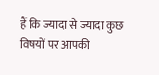हैं कि ज्यादा से ज्यादा कुछ विषयों पर आपकी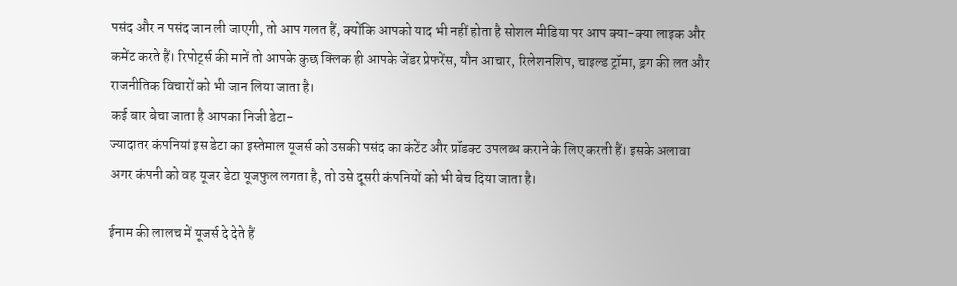पसंद और न पसंद जान ली जाएगी, तो आप गलत हैं, क्योंकि आपको याद भी नहीं होता है सोशल मीडिया पर आप क्या-क्या लाइक और कमेंट करते हैं। रिपोर्ट्स की मानें तो आपके कुछ क्लिक ही आपके जेंडर प्रेफरेंस, यौन आचार, रिलेशनशिप, चाइल्ड ट्रॉमा, ड्रग की लत और राजनीतिक विचारों को भी जान लिया जाता है।
कई बार बेचा जाता है आपका निजी डेटा-
ज्यादातर कंपनियां इस डेटा का इस्तेमाल यूजर्स को उसकी पसंद का कंटेंट और प्रॉडक्ट उपलब्ध कराने के लिए करती हैं। इसके अलावा अगर कंपनी को वह यूजर डेटा यूजफुल लगता है, तो उसे दूसरी कंपनियों को भी बेच दिया जाता है।

ईनाम की लालच में यूजर्स दे देते हैं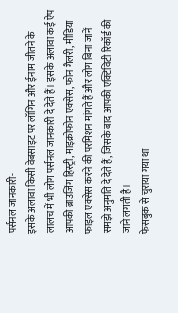पर्सनल जानकारी-
इसके अलावा किसी वेबसाइट पर लॉगिन और ईनाम जीतने के लालच में भी लोग पर्सनल जानकारी दे देते हैं। इसके अलावा कई ऐप आपकी ब्राउजिंग हिस्ट्री, माइक्रोफोन एक्सेस, फोन गैलरी, मीडिया फाइल एक्सेस करने की परमिशन मांगते हैं और लोग बिना जानें समझे अनुमति दे देते हैं, जिसके बाद आपकी एक्टिविटी रिकॉर्ड की जाने लगती है।
फेसबुक से चुराया गया था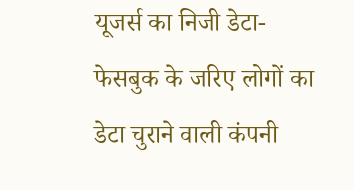यूजर्स का निजी डेटा-
फेसबुक के जरिए लोगों का डेटा चुराने वाली कंपनी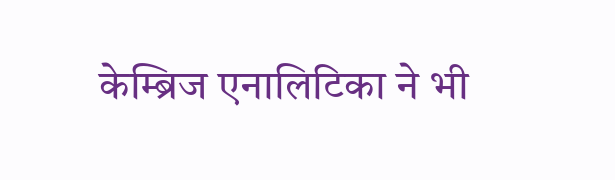केम्ब्रिज एनालिटिका ने भी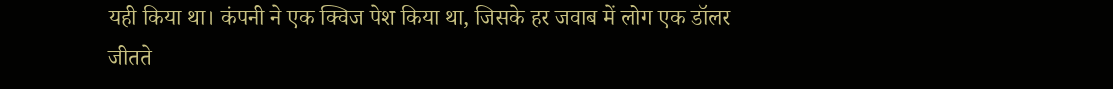यही किया था। कंपनी ने एक क्विज पेश किया था, जिसके हर जवाब में लोग एक डॉलर जीतते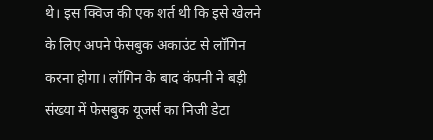थे। इस क्विज की एक शर्त थी कि इसे खेलने के लिए अपने फेसबुक अकाउंट से लॉगिन करना होगा। लॉगिन के बाद कंपनी ने बड़ी संख्या में फेसबुक यूजर्स का निजी डेटा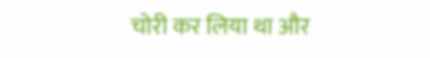चोरी कर लिया था और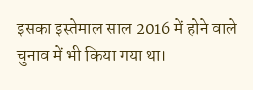इसका इस्तेमाल साल 2016 में होने वाले चुनाव में भी किया गया था।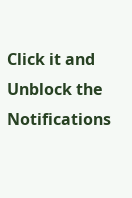Click it and Unblock the Notifications